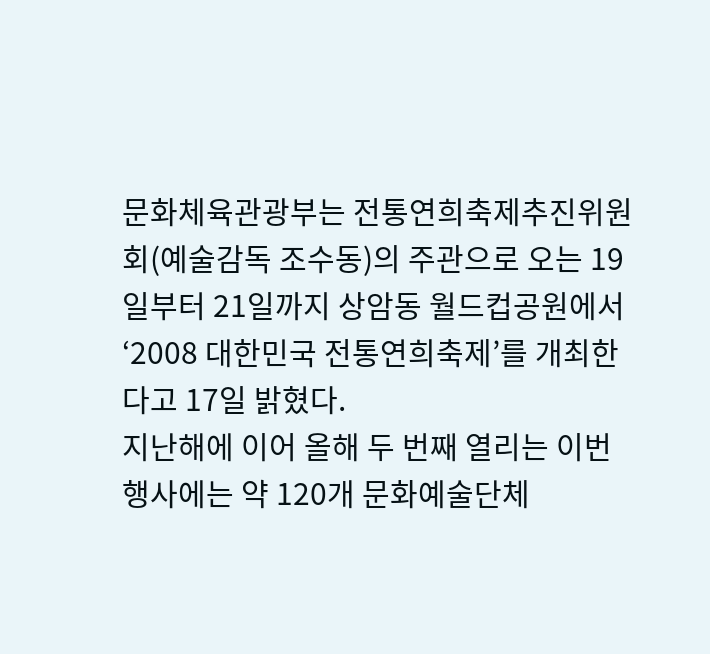문화체육관광부는 전통연희축제추진위원회(예술감독 조수동)의 주관으로 오는 19일부터 21일까지 상암동 월드컵공원에서 ‘2008 대한민국 전통연희축제’를 개최한다고 17일 밝혔다.
지난해에 이어 올해 두 번째 열리는 이번 행사에는 약 120개 문화예술단체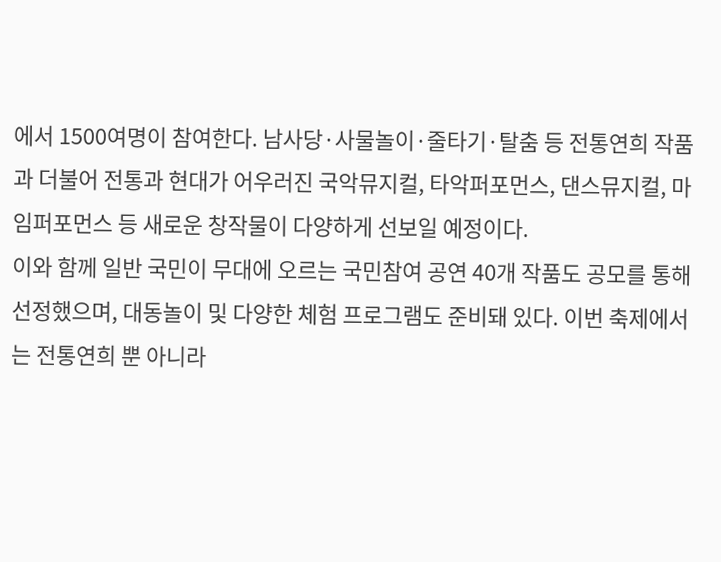에서 1500여명이 참여한다. 남사당·사물놀이·줄타기·탈춤 등 전통연희 작품과 더불어 전통과 현대가 어우러진 국악뮤지컬, 타악퍼포먼스, 댄스뮤지컬, 마임퍼포먼스 등 새로운 창작물이 다양하게 선보일 예정이다.
이와 함께 일반 국민이 무대에 오르는 국민참여 공연 40개 작품도 공모를 통해 선정했으며, 대동놀이 및 다양한 체험 프로그램도 준비돼 있다. 이번 축제에서는 전통연희 뿐 아니라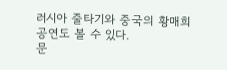러시아 줄타기와 중국의 황매희 공연도 볼 수 있다.
문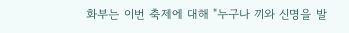화부는 이번 축제에 대해 "누구나 끼와 신명을 발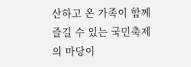산하고 온 가족이 함께 즐길 수 있는 국민축제의 마당이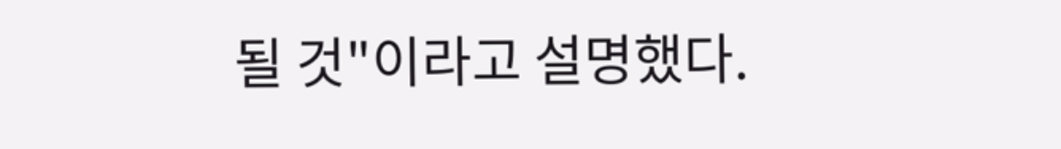될 것"이라고 설명했다.